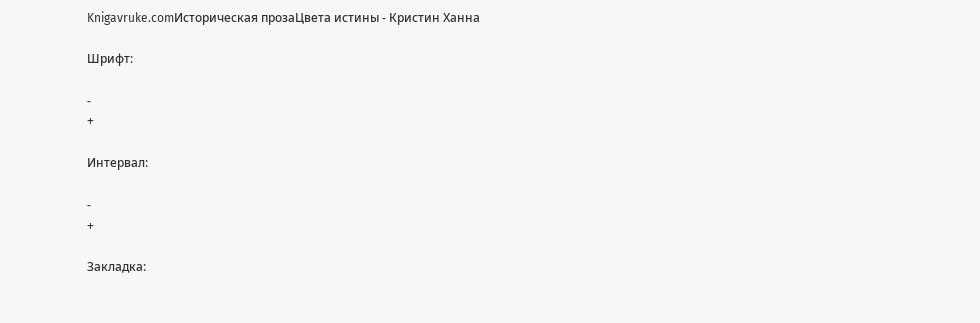Knigavruke.comИсторическая прозаЦвета истины - Кристин Ханна

Шрифт:

-
+

Интервал:

-
+

Закладка: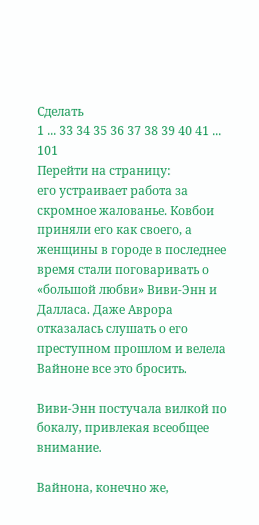Сделать
1 ... 33 34 35 36 37 38 39 40 41 ... 101
Перейти на страницу:
его устраивает работа за скромное жалованье. Ковбои приняли его как своего, а женщины в городе в последнее время стали поговаривать о «большой любви» Виви-Энн и Далласа. Даже Аврора отказалась слушать о его преступном прошлом и велела Вайноне все это бросить.

Виви-Энн постучала вилкой по бокалу, привлекая всеобщее внимание.

Вайнона, конечно же,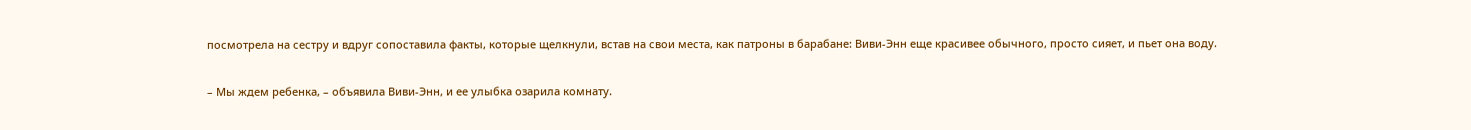посмотрела на сестру и вдруг сопоставила факты, которые щелкнули, встав на свои места, как патроны в барабане: Виви-Энн еще красивее обычного, просто сияет, и пьет она воду.

– Мы ждем ребенка, – объявила Виви-Энн, и ее улыбка озарила комнату.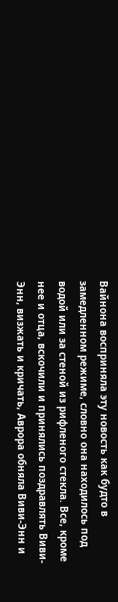Вайнона восприняла эту новость как будто в замедленном режиме, словно она находилось под водой или за стеной из рифленого стекла. Все, кроме нее и отца, вскочили и принялись поздравлять Виви-Энн, визжать и кричать, Аврора обняла Виви-Энн и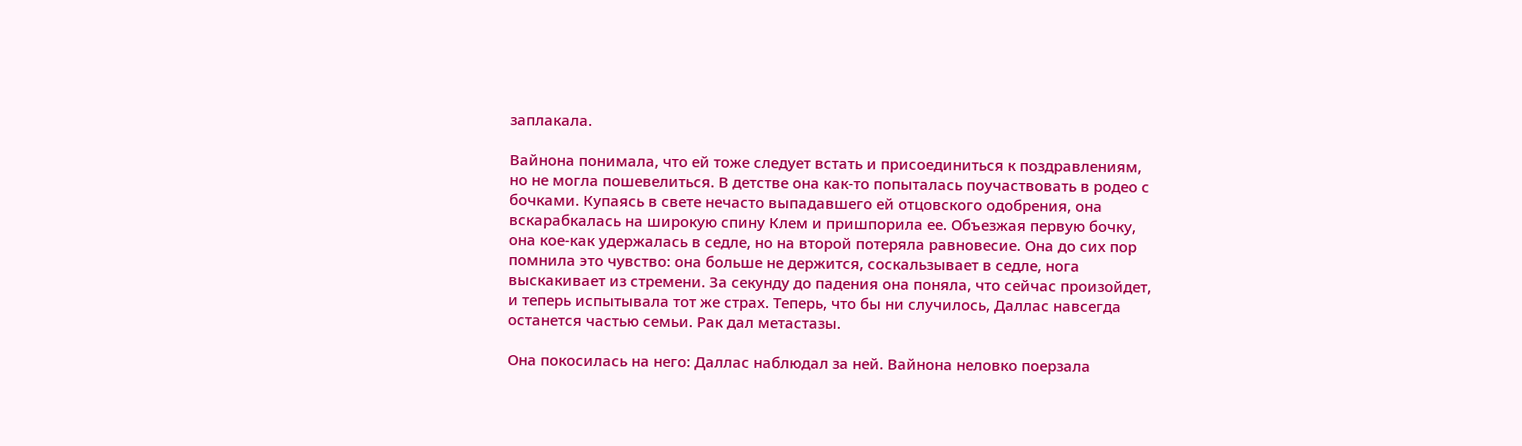заплакала.

Вайнона понимала, что ей тоже следует встать и присоединиться к поздравлениям, но не могла пошевелиться. В детстве она как-то попыталась поучаствовать в родео с бочками. Купаясь в свете нечасто выпадавшего ей отцовского одобрения, она вскарабкалась на широкую спину Клем и пришпорила ее. Объезжая первую бочку, она кое-как удержалась в седле, но на второй потеряла равновесие. Она до сих пор помнила это чувство: она больше не держится, соскальзывает в седле, нога выскакивает из стремени. За секунду до падения она поняла, что сейчас произойдет, и теперь испытывала тот же страх. Теперь, что бы ни случилось, Даллас навсегда останется частью семьи. Рак дал метастазы.

Она покосилась на него: Даллас наблюдал за ней. Вайнона неловко поерзала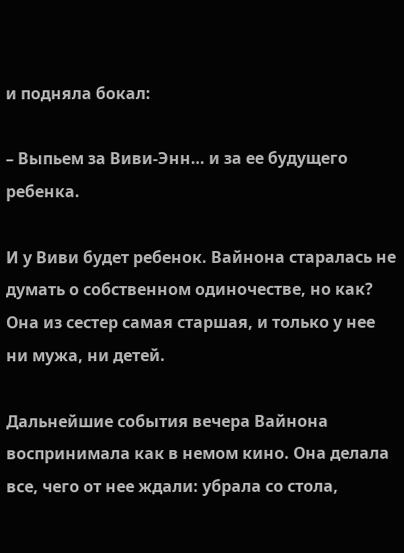и подняла бокал:

– Выпьем за Виви-Энн… и за ее будущего ребенка.

И у Виви будет ребенок. Вайнона старалась не думать о собственном одиночестве, но как? Она из сестер самая старшая, и только у нее ни мужа, ни детей.

Дальнейшие события вечера Вайнона воспринимала как в немом кино. Она делала все, чего от нее ждали: убрала со стола,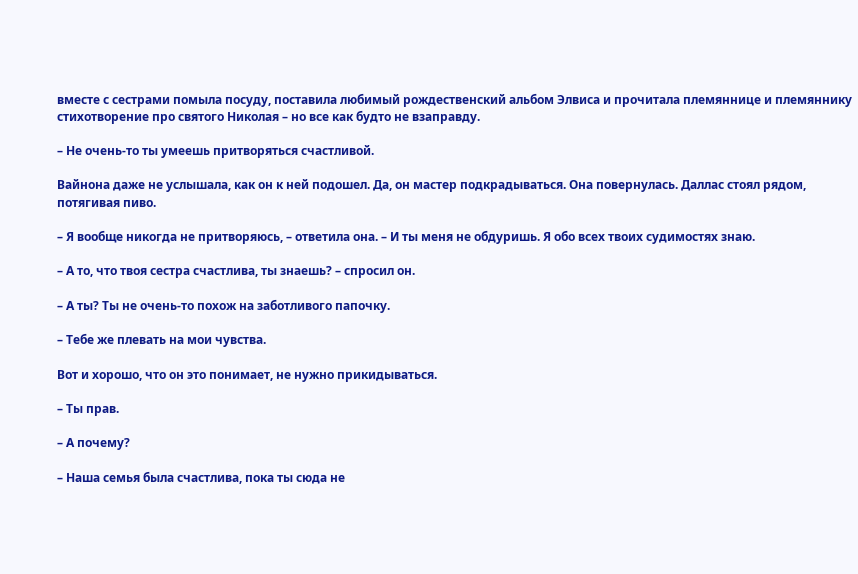вместе с сестрами помыла посуду, поставила любимый рождественский альбом Элвиса и прочитала племяннице и племяннику стихотворение про святого Николая – но все как будто не взаправду.

– Не очень-то ты умеешь притворяться счастливой.

Вайнона даже не услышала, как он к ней подошел. Да, он мастер подкрадываться. Она повернулась. Даллас стоял рядом, потягивая пиво.

– Я вообще никогда не притворяюсь, – ответила она. – И ты меня не обдуришь. Я обо всех твоих судимостях знаю.

– А то, что твоя сестра счастлива, ты знаешь? – спросил он.

– А ты? Ты не очень-то похож на заботливого папочку.

– Тебе же плевать на мои чувства.

Вот и хорошо, что он это понимает, не нужно прикидываться.

– Ты прав.

– А почему?

– Наша семья была счастлива, пока ты сюда не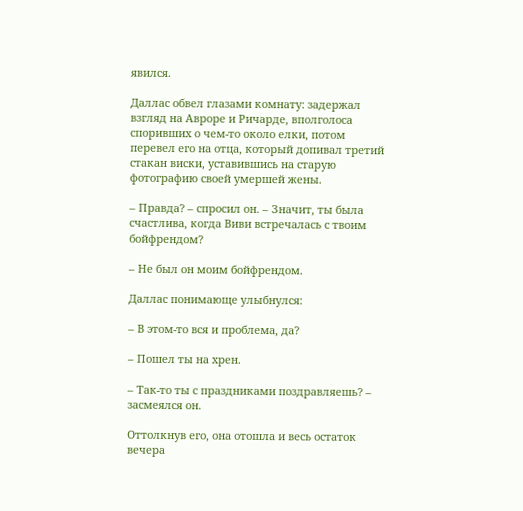явился.

Даллас обвел глазами комнату: задержал взгляд на Авроре и Ричарде, вполголоса споривших о чем-то около елки, потом перевел его на отца, который допивал третий стакан виски, уставившись на старую фотографию своей умершей жены.

– Правда? – спросил он. – Значит, ты была счастлива, когда Виви встречалась с твоим бойфрендом?

– Не был он моим бойфрендом.

Даллас понимающе улыбнулся:

– В этом-то вся и проблема, да?

– Пошел ты на хрен.

– Так-то ты с праздниками поздравляешь? – засмеялся он.

Оттолкнув его, она отошла и весь остаток вечера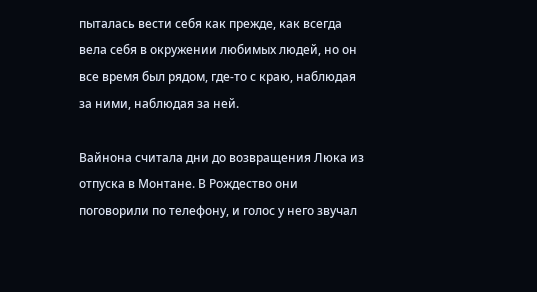пыталась вести себя как прежде, как всегда вела себя в окружении любимых людей, но он все время был рядом, где-то с краю, наблюдая за ними, наблюдая за ней.

Вайнона считала дни до возвращения Люка из отпуска в Монтане. В Рождество они поговорили по телефону, и голос у него звучал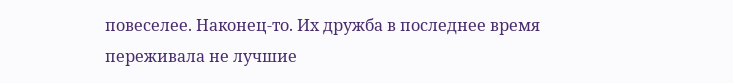повеселее. Наконец-то. Их дружба в последнее время переживала не лучшие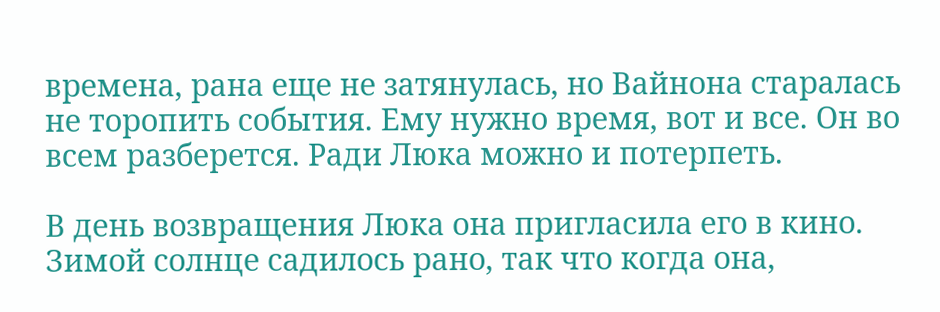времена, рана еще не затянулась, но Вайнона старалась не торопить события. Ему нужно время, вот и все. Он во всем разберется. Ради Люка можно и потерпеть.

В день возвращения Люка она пригласила его в кино. Зимой солнце садилось рано, так что когда она,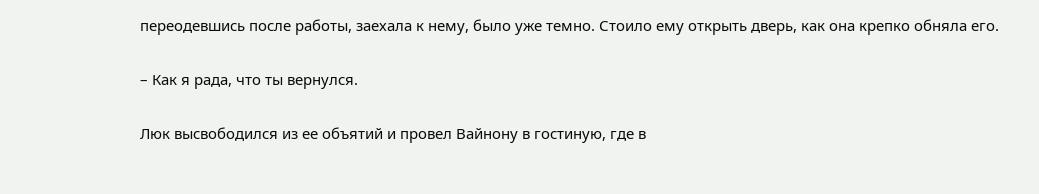переодевшись после работы, заехала к нему, было уже темно. Стоило ему открыть дверь, как она крепко обняла его.

– Как я рада, что ты вернулся.

Люк высвободился из ее объятий и провел Вайнону в гостиную, где в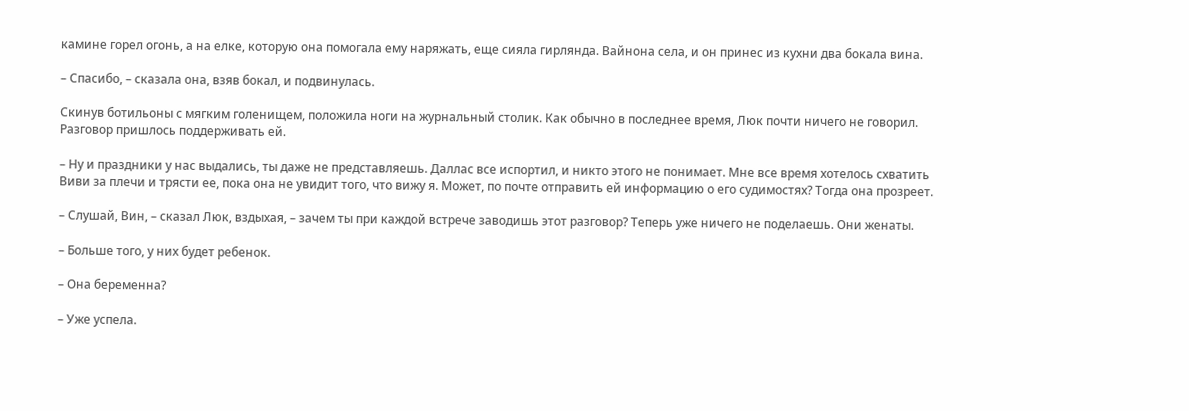камине горел огонь, а на елке, которую она помогала ему наряжать, еще сияла гирлянда. Вайнона села, и он принес из кухни два бокала вина.

– Спасибо, – сказала она, взяв бокал, и подвинулась.

Скинув ботильоны с мягким голенищем, положила ноги на журнальный столик. Как обычно в последнее время, Люк почти ничего не говорил. Разговор пришлось поддерживать ей.

– Ну и праздники у нас выдались, ты даже не представляешь. Даллас все испортил, и никто этого не понимает. Мне все время хотелось схватить Виви за плечи и трясти ее, пока она не увидит того, что вижу я. Может, по почте отправить ей информацию о его судимостях? Тогда она прозреет.

– Слушай, Вин, – сказал Люк, вздыхая, – зачем ты при каждой встрече заводишь этот разговор? Теперь уже ничего не поделаешь. Они женаты.

– Больше того, у них будет ребенок.

– Она беременна?

– Уже успела.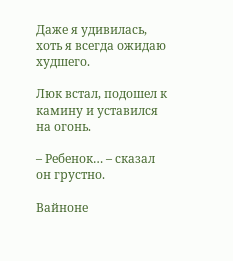Даже я удивилась, хоть я всегда ожидаю худшего.

Люк встал, подошел к камину и уставился на огонь.

– Ребенок… – сказал он грустно.

Вайноне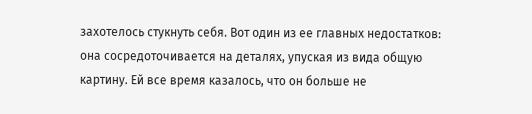захотелось стукнуть себя. Вот один из ее главных недостатков: она сосредоточивается на деталях, упуская из вида общую картину. Ей все время казалось, что он больше не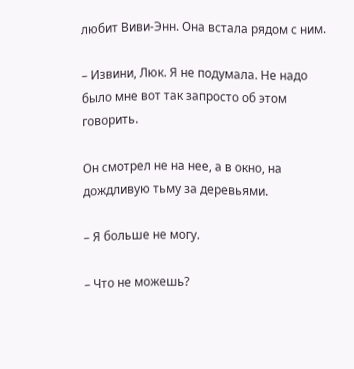любит Виви-Энн. Она встала рядом с ним.

– Извини, Люк. Я не подумала. Не надо было мне вот так запросто об этом говорить.

Он смотрел не на нее, а в окно, на дождливую тьму за деревьями.

– Я больше не могу.

– Что не можешь?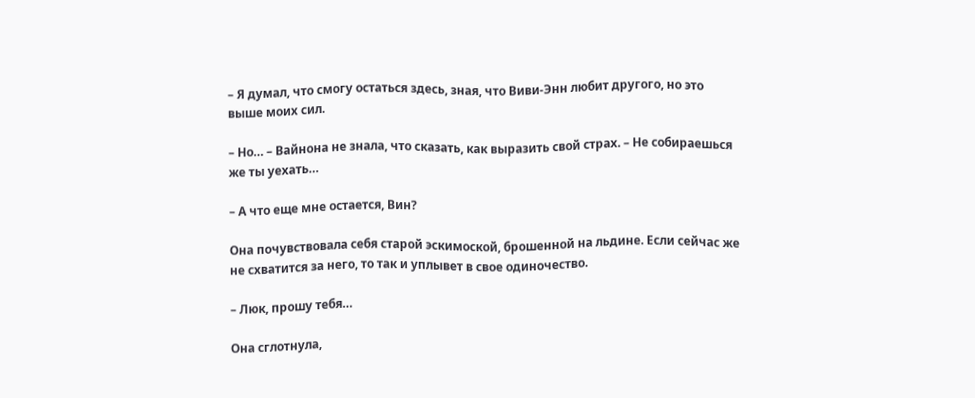– Я думал, что смогу остаться здесь, зная, что Виви-Энн любит другого, но это выше моих сил.

– Но… – Вайнона не знала, что сказать, как выразить свой страх. – Не собираешься же ты уехать…

– А что еще мне остается, Вин?

Она почувствовала себя старой эскимоской, брошенной на льдине. Если сейчас же не схватится за него, то так и уплывет в свое одиночество.

– Люк, прошу тебя…

Она сглотнула,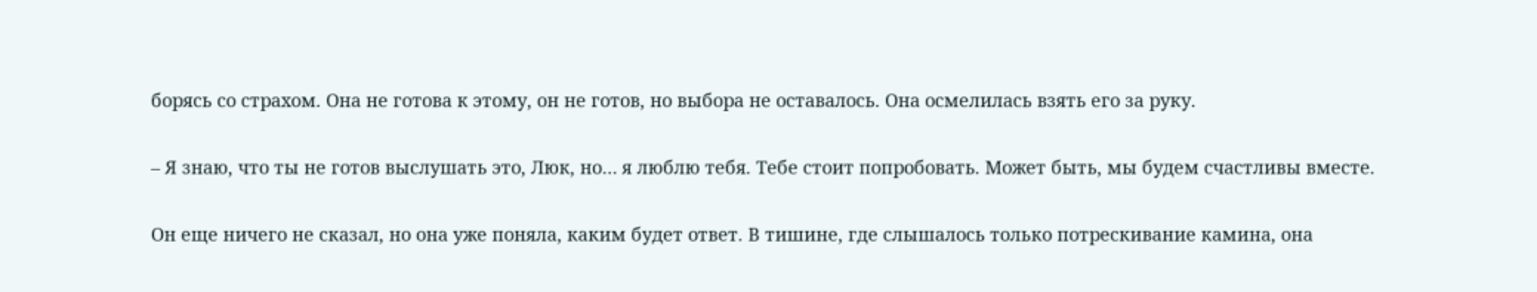борясь со страхом. Она не готова к этому, он не готов, но выбора не оставалось. Она осмелилась взять его за руку.

– Я знаю, что ты не готов выслушать это, Люк, но… я люблю тебя. Тебе стоит попробовать. Может быть, мы будем счастливы вместе.

Он еще ничего не сказал, но она уже поняла, каким будет ответ. В тишине, где слышалось только потрескивание камина, она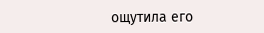ощутила его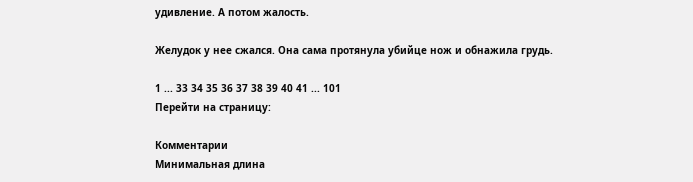удивление. А потом жалость.

Желудок у нее сжался. Она сама протянула убийце нож и обнажила грудь.

1 ... 33 34 35 36 37 38 39 40 41 ... 101
Перейти на страницу:

Комментарии
Минимальная длина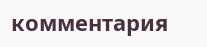комментария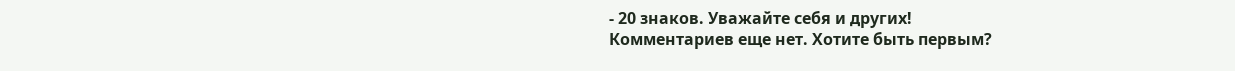- 20 знаков. Уважайте себя и других!
Комментариев еще нет. Хотите быть первым?